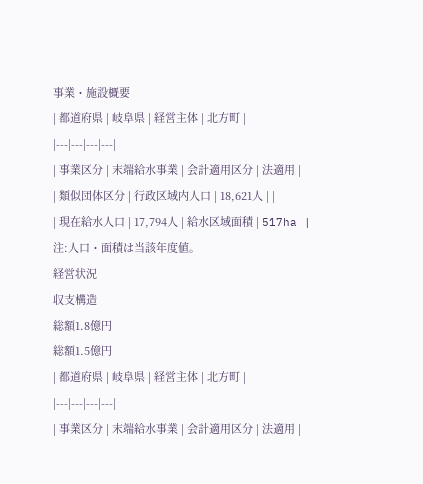事業・施設概要
| 都道府県 | 岐阜県 | 経営主体 | 北方町 |
|---|---|---|---|
| 事業区分 | 末端給水事業 | 会計適用区分 | 法適用 |
| 類似団体区分 | 行政区域内人口 | 18,621人 | |
| 現在給水人口 | 17,794人 | 給水区域面積 | 517ha |
注:人口・面積は当該年度値。
経営状況
収支構造
総額1.8億円
総額1.5億円
| 都道府県 | 岐阜県 | 経営主体 | 北方町 |
|---|---|---|---|
| 事業区分 | 末端給水事業 | 会計適用区分 | 法適用 |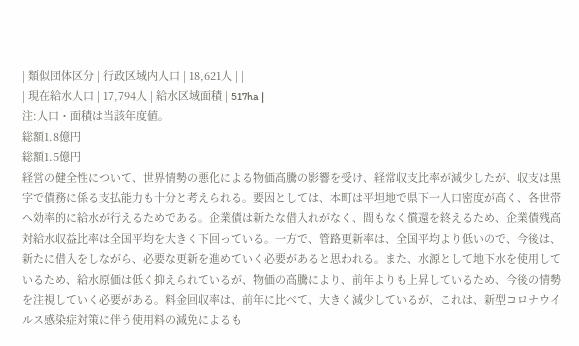| 類似団体区分 | 行政区域内人口 | 18,621人 | |
| 現在給水人口 | 17,794人 | 給水区域面積 | 517ha |
注:人口・面積は当該年度値。
総額1.8億円
総額1.5億円
経営の健全性について、世界情勢の悪化による物価高騰の影響を受け、経常収支比率が減少したが、収支は黒字で債務に係る支払能力も十分と考えられる。要因としては、本町は平坦地で県下一人口密度が高く、各世帯へ効率的に給水が行えるためである。企業債は新たな借入れがなく、間もなく償還を終えるため、企業債残高対給水収益比率は全国平均を大きく下回っている。一方で、管路更新率は、全国平均より低いので、今後は、新たに借入をしながら、必要な更新を進めていく必要があると思われる。また、水源として地下水を使用しているため、給水原価は低く抑えられているが、物価の高騰により、前年よりも上昇しているため、今後の情勢を注視していく必要がある。料金回収率は、前年に比べて、大きく減少しているが、これは、新型コロナウイルス感染症対策に伴う使用料の減免によるも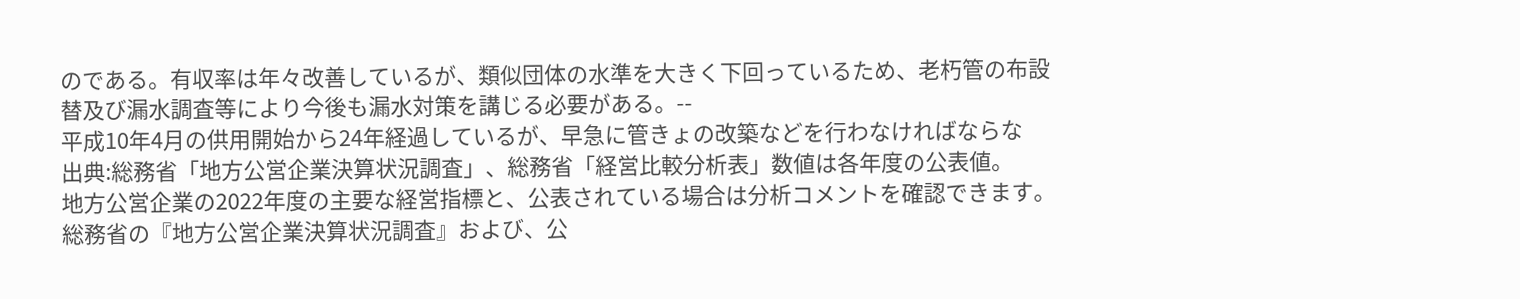のである。有収率は年々改善しているが、類似団体の水準を大きく下回っているため、老朽管の布設替及び漏水調査等により今後も漏水対策を講じる必要がある。--
平成10年4月の供用開始から24年経過しているが、早急に管きょの改築などを行わなければならな
出典:総務省「地方公営企業決算状況調査」、総務省「経営比較分析表」数値は各年度の公表値。
地方公営企業の2022年度の主要な経営指標と、公表されている場合は分析コメントを確認できます。
総務省の『地方公営企業決算状況調査』および、公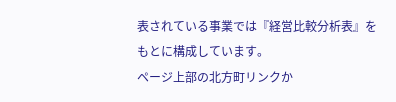表されている事業では『経営比較分析表』をもとに構成しています。
ページ上部の北方町リンクか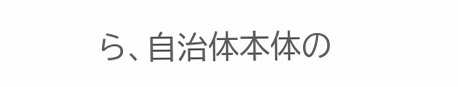ら、自治体本体の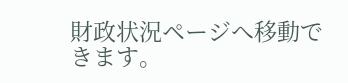財政状況ページへ移動できます。